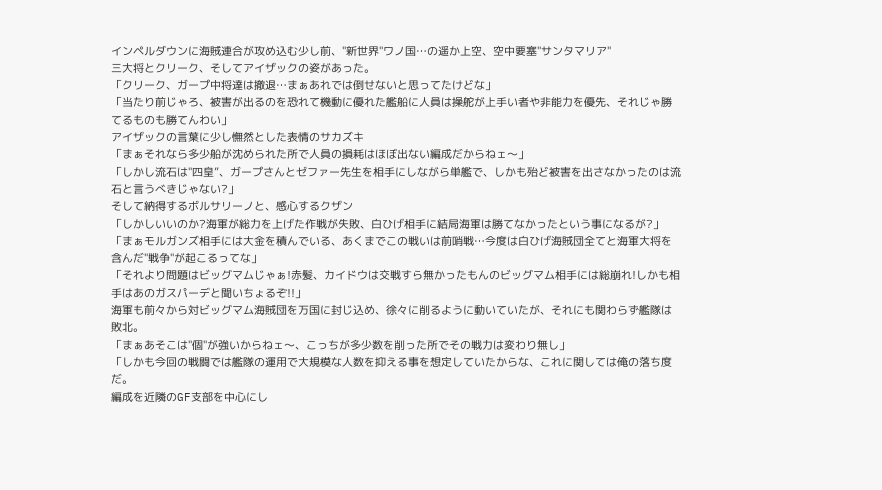インペルダウンに海賊連合が攻め込む少し前、"新世界"ワノ国…の遥か上空、空中要塞"サンタマリア"
三大将とクリーク、そしてアイザックの姿があった。
「クリーク、ガープ中将達は撤退…まぁあれでは倒せないと思ってたけどな」
「当たり前じゃろ、被害が出るのを恐れて機動に優れた艦船に人員は操舵が上手い者や非能力を優先、それじゃ勝てるものも勝てんわい」
アイザックの言葉に少し憮然とした表情のサカズキ
「まぁそれなら多少船が沈められた所で人員の損耗はほぼ出ない編成だからねェ〜」
「しかし流石は"四皇”、ガープさんとゼファー先生を相手にしながら単艦で、しかも殆ど被害を出さなかったのは流石と言うべきじゃない?」
そして納得するボルサリーノと、感心するクザン
「しかしいいのか?海軍が総力を上げた作戦が失敗、白ひげ相手に結局海軍は勝てなかったという事になるが?」
「まぁモルガンズ相手には大金を積んでいる、あくまでこの戦いは前哨戦…今度は白ひげ海賊団全てと海軍大将を含んだ"戦争"が起こるってな」
「それより問題はビッグマムじゃぁ!赤髪、カイドウは交戦すら無かったもんのビッグマム相手には総崩れ!しかも相手はあのガスパーデと聞いちょるぞ!!」
海軍も前々から対ビッグマム海賊団を万国に封じ込め、徐々に削るように動いていたが、それにも関わらず艦隊は敗北。
「まぁあそこは"個"が強いからねェ〜、こっちが多少数を削った所でその戦力は変わり無し」
「しかも今回の戦闘では艦隊の運用で大規模な人数を抑える事を想定していたからな、これに関しては俺の落ち度だ。
編成を近隣のGF支部を中心にし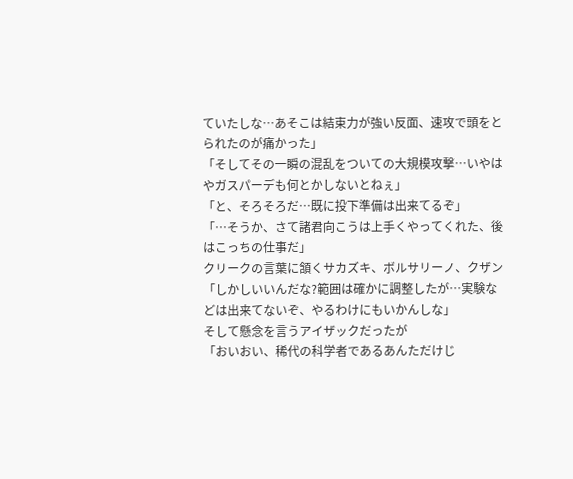ていたしな…あそこは結束力が強い反面、速攻で頭をとられたのが痛かった」
「そしてその一瞬の混乱をついての大規模攻撃…いやはやガスパーデも何とかしないとねぇ」
「と、そろそろだ…既に投下準備は出来てるぞ」
「…そうか、さて諸君向こうは上手くやってくれた、後はこっちの仕事だ」
クリークの言葉に頷くサカズキ、ボルサリーノ、クザン
「しかしいいんだな?範囲は確かに調整したが…実験などは出来てないぞ、やるわけにもいかんしな」
そして懸念を言うアイザックだったが
「おいおい、稀代の科学者であるあんただけじ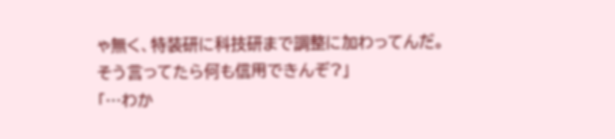ゃ無く、特装研に科技研まで調整に加わってんだ。
そう言ってたら何も信用できんぞ?」
「…わか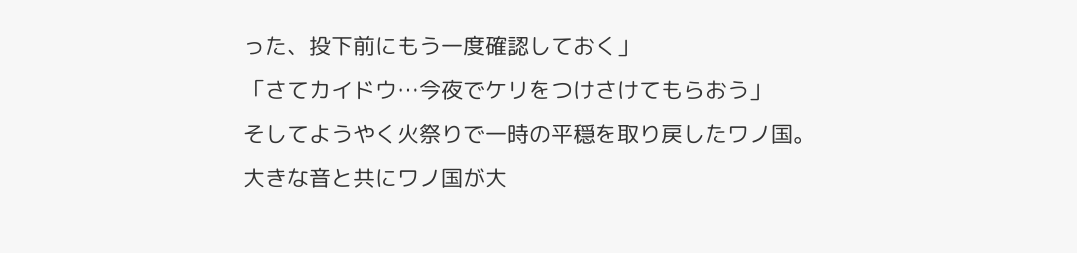った、投下前にもう一度確認しておく」
「さてカイドウ…今夜でケリをつけさけてもらおう」
そしてようやく火祭りで一時の平穏を取り戻したワノ国。
大きな音と共にワノ国が大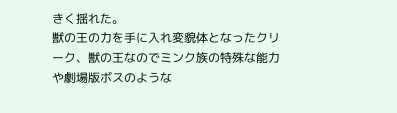きく揺れた。
獣の王の力を手に入れ変貌体となったクリーク、獣の王なのでミンク族の特殊な能力や劇場版ボスのような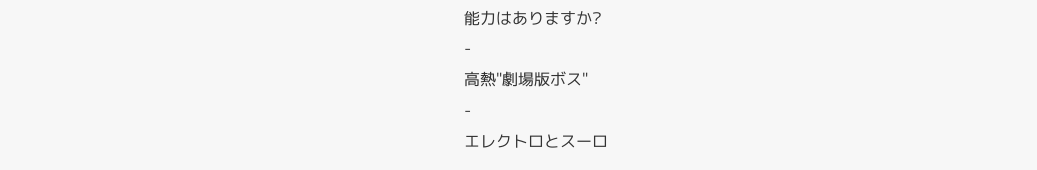能力はありますか?
-
高熱"劇場版ボス"
-
エレクトロとスーロ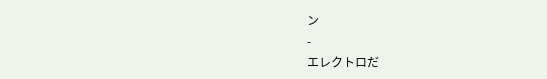ン
-
エレクトロだ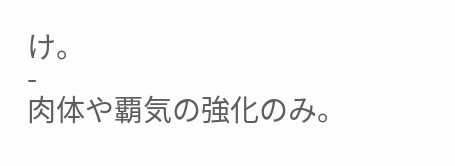け。
-
肉体や覇気の強化のみ。